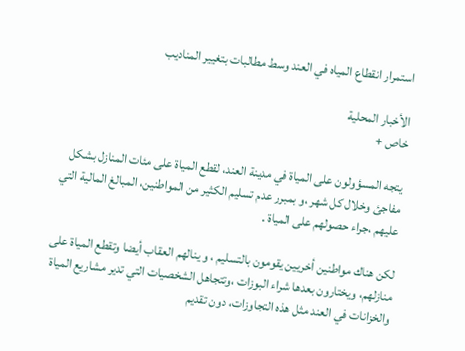استمرار انقطاع المياه في العند وسط مطالبات بتغيير المناديب

الأخبار المحلية
خاص +

يتجه المسؤولون على المياة في مدينة العند، لقطع المياة على مئات المنازل بشكل مفاجئ وخلال كل شهر ،و بمبرر عدم تسليم الكثير من المواطنين، المبالغ المالية التي عليهم ،جراء حصولهم على المياة .

لكن هناك مواطنين أخريين يقومون بالتسليم ، و ينالهم العقاب أيضا وتقطع المياة على منازلهم، ويختارون بعدها شراء البوزات ،وتتجاهل الشخصيات التي تدير مشاريع المياة والخزانات في العند مثل هذه التجاوزات، دون تقديم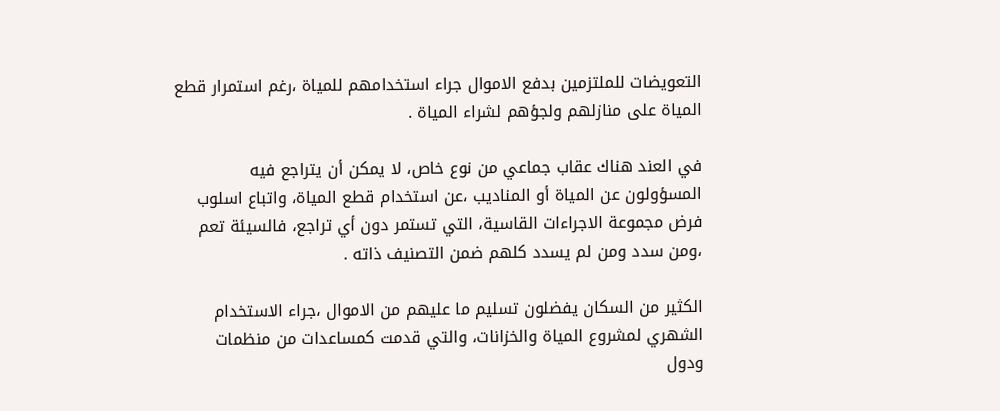التعويضات للملتزمين بدفع الاموال جراء استخدامهم للمياة ،رغم استمرار قطع المياة على منازلهم ولجؤهم لشراء المياة .

في العند هناك عقاب جماعي من نوع خاص، لا يمكن أن يتراجع فيه المسؤولون عن المياة أو المناديب ،عن استخدام قطع المياة، واتباع اسلوب فرض مجموعة الاجراءات القاسية، التي تستمر دون أي تراجع، فالسيئة تعم ،ومن سدد ومن لم يسدد كلهم ضمن التصنيف ذاته .

الكثير من السكان يفضلون تسليم ما عليهم من الاموال ،جراء الاستخدام الشهري لمشروع المياة والخزانات، والتي قدمت كمساعدات من منظمات ودول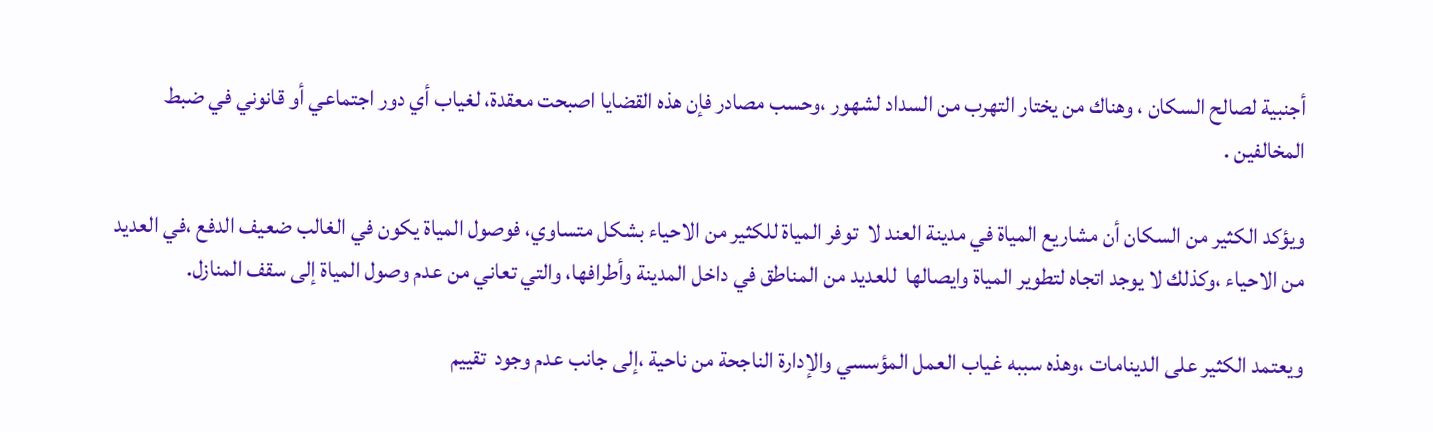أجنبية لصالح السكان ، وهناك من يختار التهرب من السداد لشهور ،وحسب مصادر فإن هذه القضايا اصبحت معقدة، لغياب أي دور اجتماعي أو قانوني في ضبط المخالفين .

ويؤكد الكثير من السكان أن مشاريع المياة في مدينة العند لا  توفر المياة للكثير من الاحياء بشكل متساوي، فوصول المياة يكون في الغالب ضعيف الدفع ،في العديد من الاحياء ،وكذلك لا يوجد اتجاه لتطوير المياة وايصالها  للعديد من المناطق في داخل المدينة وأطرافها، والتي تعاني من عدم وصول المياة إلى سقف المنازل.

ويعتمد الكثير على الدينامات ،وهذه سببه غياب العمل المؤسسي والإدارة الناجحة من ناحية ،إلى جانب عدم وجود  تقييم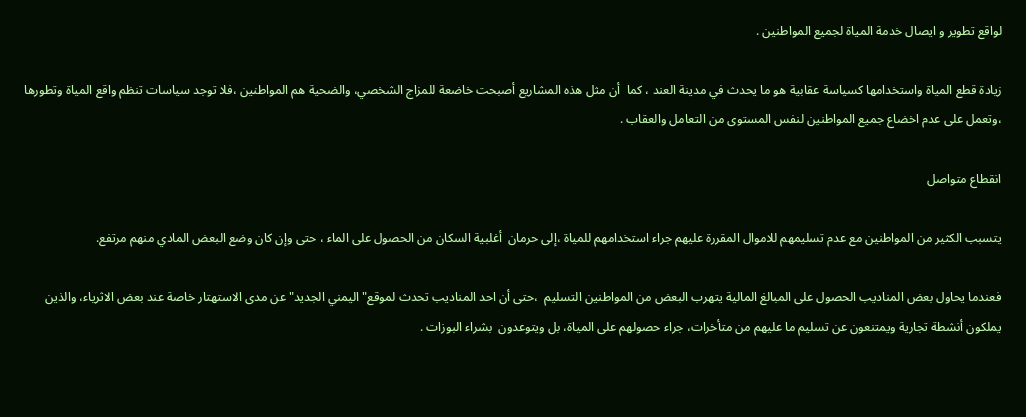لواقع تطوير و ايصال خدمة المياة لجميع المواطنين .

زيادة قطع المياة واستخدامها كسياسة عقابية هو ما يحدث في مدينة العند ، كما  أن مثل هذه المشاريع أصبحت خاضعة للمزاج الشخصي، والضحية هم المواطنين ،فلا توجد سياسات تنظم واقع المياة وتطورها  ،وتعمل على عدم اخضاع جميع المواطنين لنفس المستوى من التعامل والعقاب .

انقطاع متواصل

يتسبب الكثير من المواطنين مع عدم تسليمهم للاموال المقررة عليهم جراء استخدامهم للمياة ،إلى حرمان  أغلبية السكان من الحصول على الماء ، حتى وإن كان وضع البعض المادي منهم مرتفع.

فعندما يحاول بعض المناديب الحصول على المبالغ المالية يتهرب البعض من المواطنين التسليم  ،حتى أن احد المناديب تحدث لموقع" اليمني الجديد" عن مدى الاستهتار خاصة عند بعض الاثرياء، والذين يملكون أنشطة تجارية ويمتنعون عن تسليم ما عليهم من متأخرات، جراء حصولهم على المياة، بل ويتوعدون  بشراء البوزات .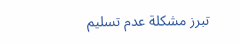تبرز مشكلة عدم تسليم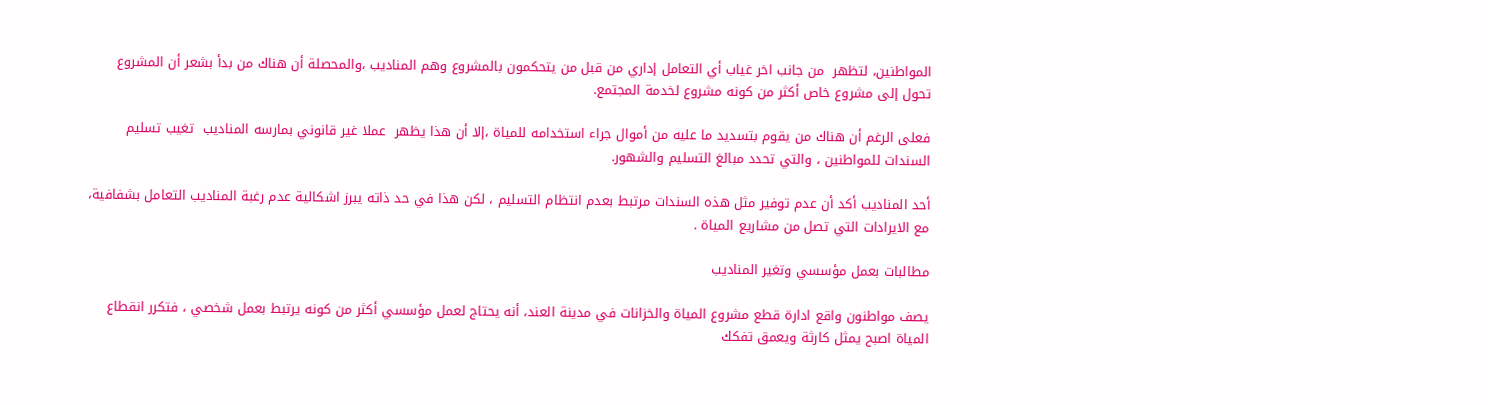المواطنين، لتظهر  من جانب اخر غياب أي التعامل إداري من قبل من يتحكمون بالمشروع وهم المناديب ،والمحصلة أن هناك من بدأ بشعر أن المشروع تحول إلى مشروع خاص أكثر من كونه مشروع لخدمة المجتمع.

فعلى الرغم أن هناك من يقوم بتسديد ما عليه من أموال جراء استخدامه للمياة ،إلا أن هذا يظهر  عملا غير قانوني بمارسه المناديب  تغيب تسليم السندات للمواطنين ، والتي تحدد مبالغ التسليم والشهور.

أحد المناديب أكد أن عدم توفير مثل هذه السندات مرتبط بعدم انتظام التسليم ، لكن هذا في حد ذاته يبرز اشكالية عدم رغبة المناديب التعامل بشفافية، مع الايرادات التي تصل من مشاريع المياة .

مطالبات بعمل مؤسسي وتغير المناديب

يصف مواطنون واقع ادارة قطع مشروع المياة والخزانات في مدينة العند، أنه يحتاج لعمل مؤسسي أكثر من كونه يرتبط بعمل شخصي ، فتكرر انقطاع المياة اصبح يمثل كارثة ويعمق تفكك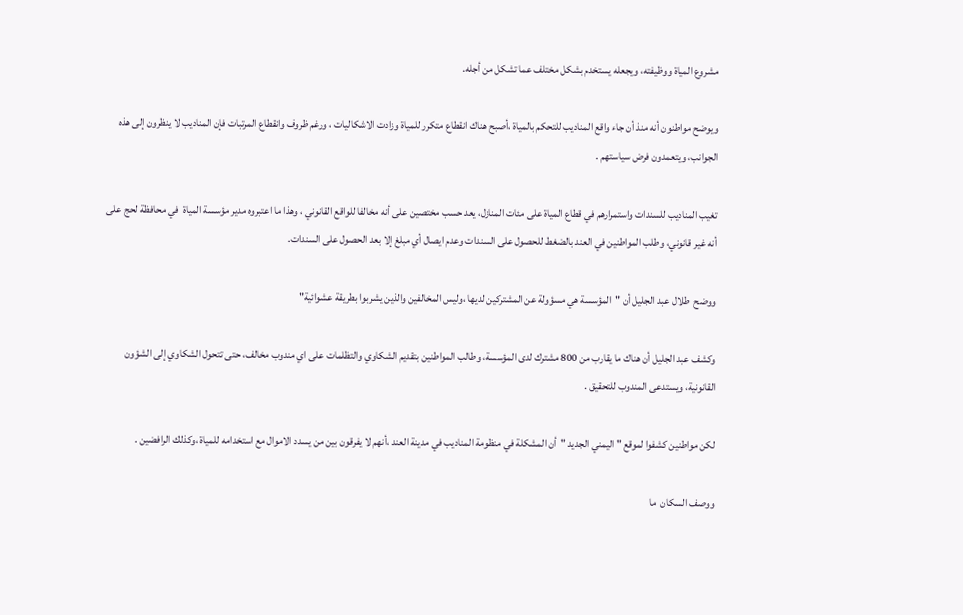مشروع المياة ووظيفته، ويجعله يستخدم بشكل مختلف عما تشكل من أجله.

ويوضح مواطنون أنه منذ أن جاء واقع المناديب للتحكم بالمياة ،أصبح هناك انقطاع متكرر للمياة وزادت الاشكاليات ، ورغم ظروف وانقطاع المرتبات فإن المناديب لا ينظرون إلى هذه الجوانب، ويتعمدون فرض سياستهم .

تغيب المناديب للسندات واستمرارهم في قطاع المياة على مئات المنازل، يعد حسب مختصين على أنه مخالفا للواقع القانوني ، وهذا ما اعتبروه مدير مؤسسة المياة  في محافظة لحج على أنه غير قانوني، وطلب المواطنين في العند بالضغط للحصول على السندات وعدم ايصال أي مبلغ إلا بعد الحصول على السندات.

ووضح  طلال عبد الجليل أن "  المؤسسة هي مسؤولة عن المشتركين لديها ،وليس المخالفين والذين يشربوا بطريقة عشوائية"

وكشف عبد الجليل أن هناك ما يقارب من 800 مشترك لدى المؤسسة، وطالب المواطنين بتقديم الشكاوي والتظلمات على اي مندوب مخالف، حتى تتحول الشكاوي إلى الشؤون القانونية، ويستدعى المندوب للتحقيق .

لكن مواطنين كشفوا لموقع " اليمني الجديد "أن المشكلة في منظومة المناديب في مدينة العند ،أنهم لا يفرقون بين من يسدد الاموال مع استخدامه للمياة ،وكذلك الرافضين .

ووصف السكان  ما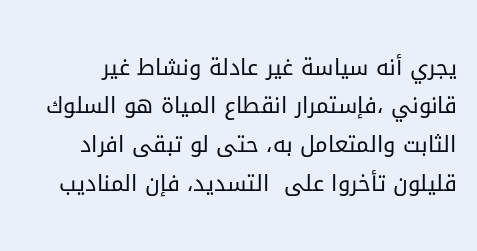يجري أنه سياسة غير عادلة ونشاط غير قانوني ،فإستمرار انقطاع المياة هو السلوك الثابت والمتعامل به، حتى لو تبقى افراد قليلون تأخروا على  التسديد، فإن المناديب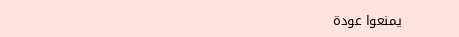يمنعوا عودة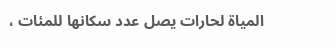المياة لحارات يصل عدد سكانها للمئات ،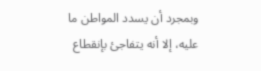وبمجرد أن يسدد المواطن ما عليه، إلا أنه يتفاجئ بإنقطاع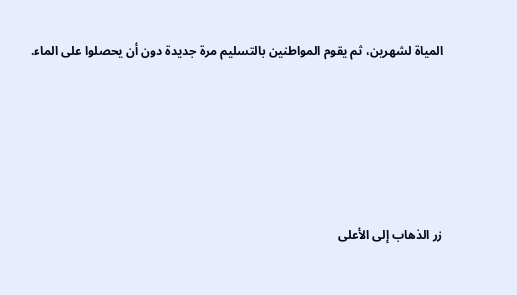المياة لشهرين، ثم يقوم المواطنين بالتسليم مرة جديدة دون أن يحصلوا على الماء.





زر الذهاب إلى الأعلى